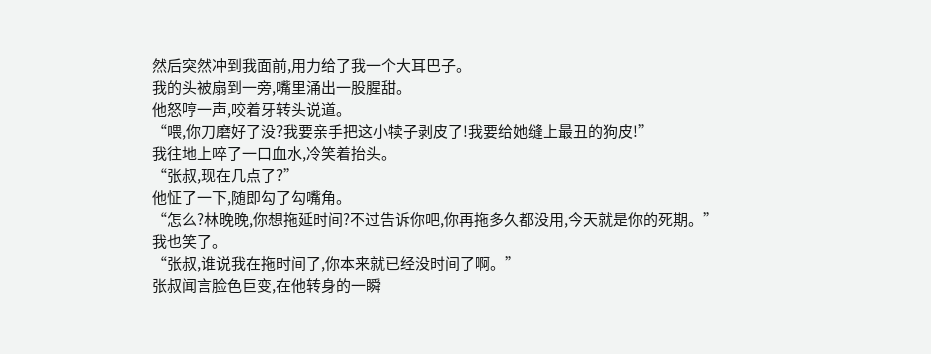然后突然冲到我面前,用力给了我一个大耳巴子。
我的头被扇到一旁,嘴里涌出一股腥甜。
他怒哼一声,咬着牙转头说道。
“喂,你刀磨好了没?我要亲手把这小犊子剥皮了!我要给她缝上最丑的狗皮!”
我往地上啐了一口血水,冷笑着抬头。
“张叔,现在几点了?”
他怔了一下,随即勾了勾嘴角。
“怎么?林晚晚,你想拖延时间?不过告诉你吧,你再拖多久都没用,今天就是你的死期。”
我也笑了。
“张叔,谁说我在拖时间了,你本来就已经没时间了啊。”
张叔闻言脸色巨变,在他转身的一瞬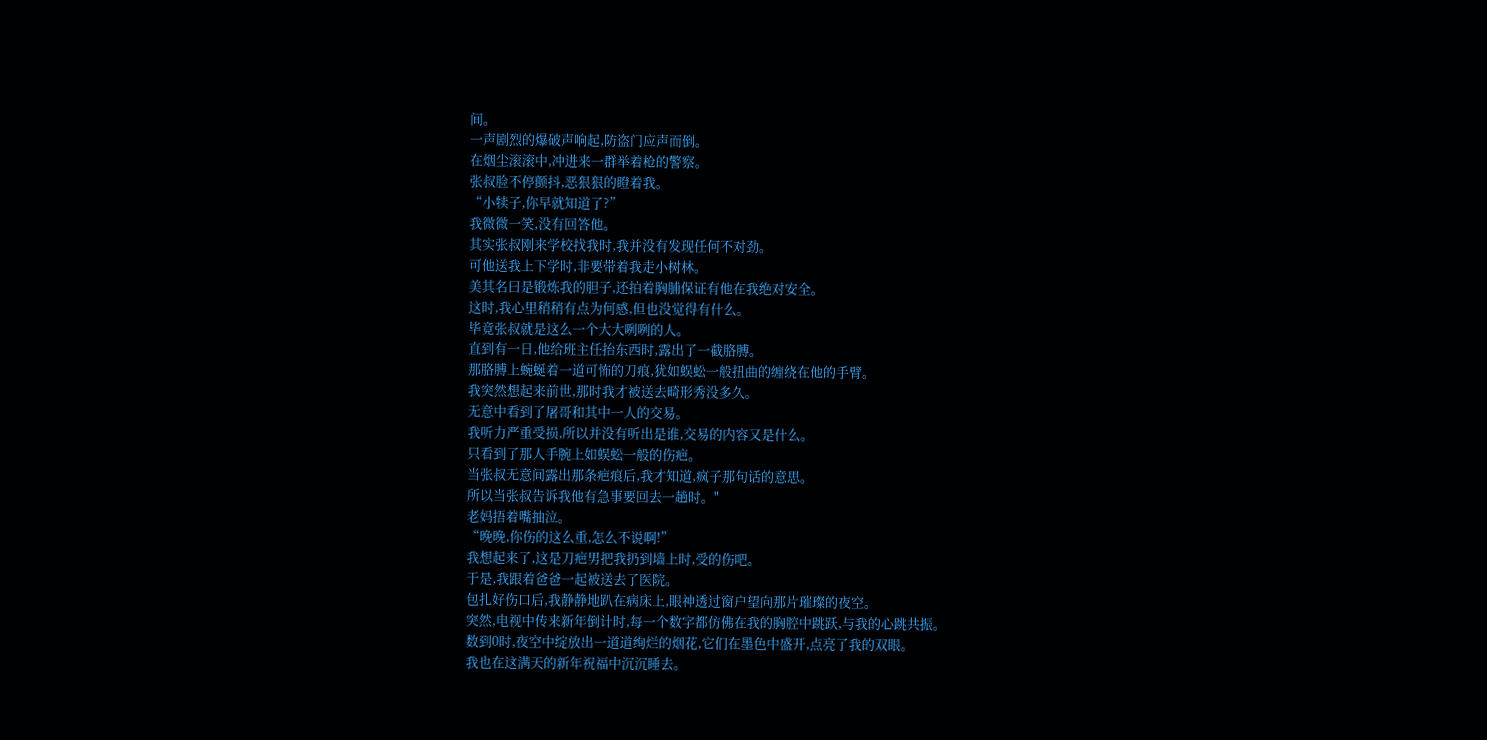间。
一声剧烈的爆破声响起,防盗门应声而倒。
在烟尘滚滚中,冲进来一群举着枪的警察。
张叔脸不停颤抖,恶狠狠的瞪着我。
“小犊子,你早就知道了?”
我微微一笑,没有回答他。
其实张叔刚来学校找我时,我并没有发现任何不对劲。
可他送我上下学时,非要带着我走小树林。
美其名曰是锻炼我的胆子,还拍着胸脯保证有他在我绝对安全。
这时,我心里稍稍有点为何感,但也没觉得有什么。
毕竟张叔就是这么一个大大咧咧的人。
直到有一日,他给班主任抬东西时,露出了一截胳膊。
那胳膊上蜿蜒着一道可怖的刀痕,犹如蜈蚣一般扭曲的缠绕在他的手臂。
我突然想起来前世,那时我才被送去畸形秀没多久。
无意中看到了屠哥和其中一人的交易。
我听力严重受损,所以并没有听出是谁,交易的内容又是什么。
只看到了那人手腕上如蜈蚣一般的伤疤。
当张叔无意间露出那条疤痕后,我才知道,疯子那句话的意思。
所以当张叔告诉我他有急事要回去一趟时。"
老妈捂着嘴抽泣。
“晚晚,你伤的这么重,怎么不说啊!”
我想起来了,这是刀疤男把我扔到墙上时,受的伤吧。
于是,我跟着爸爸一起被送去了医院。
包扎好伤口后,我静静地趴在病床上,眼神透过窗户望向那片璀璨的夜空。
突然,电视中传来新年倒计时,每一个数字都仿佛在我的胸腔中跳跃,与我的心跳共振。
数到0时,夜空中绽放出一道道绚烂的烟花,它们在墨色中盛开,点亮了我的双眼。
我也在这满天的新年祝福中沉沉睡去。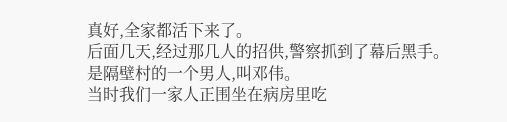真好,全家都活下来了。
后面几天,经过那几人的招供,警察抓到了幕后黑手。
是隔壁村的一个男人,叫邓伟。
当时我们一家人正围坐在病房里吃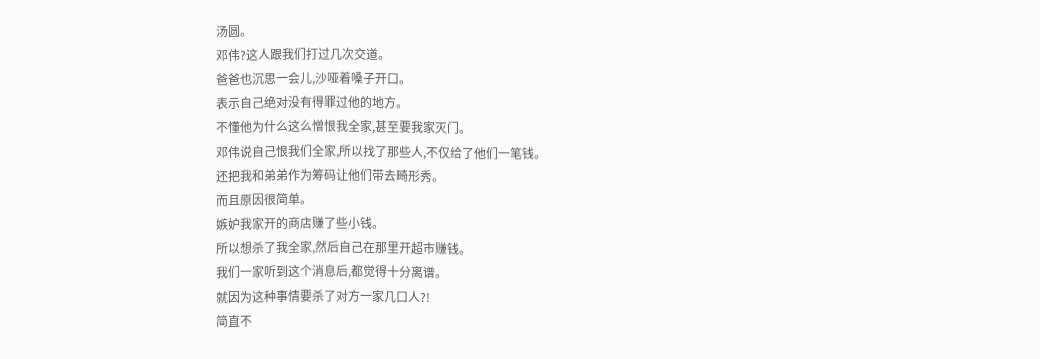汤圆。
邓伟?这人跟我们打过几次交道。
爸爸也沉思一会儿,沙哑着嗓子开口。
表示自己绝对没有得罪过他的地方。
不懂他为什么这么憎恨我全家,甚至要我家灭门。
邓伟说自己恨我们全家,所以找了那些人,不仅给了他们一笔钱。
还把我和弟弟作为筹码让他们带去畸形秀。
而且原因很简单。
嫉妒我家开的商店赚了些小钱。
所以想杀了我全家,然后自己在那里开超市赚钱。
我们一家听到这个消息后,都觉得十分离谱。
就因为这种事情要杀了对方一家几口人?!
简直不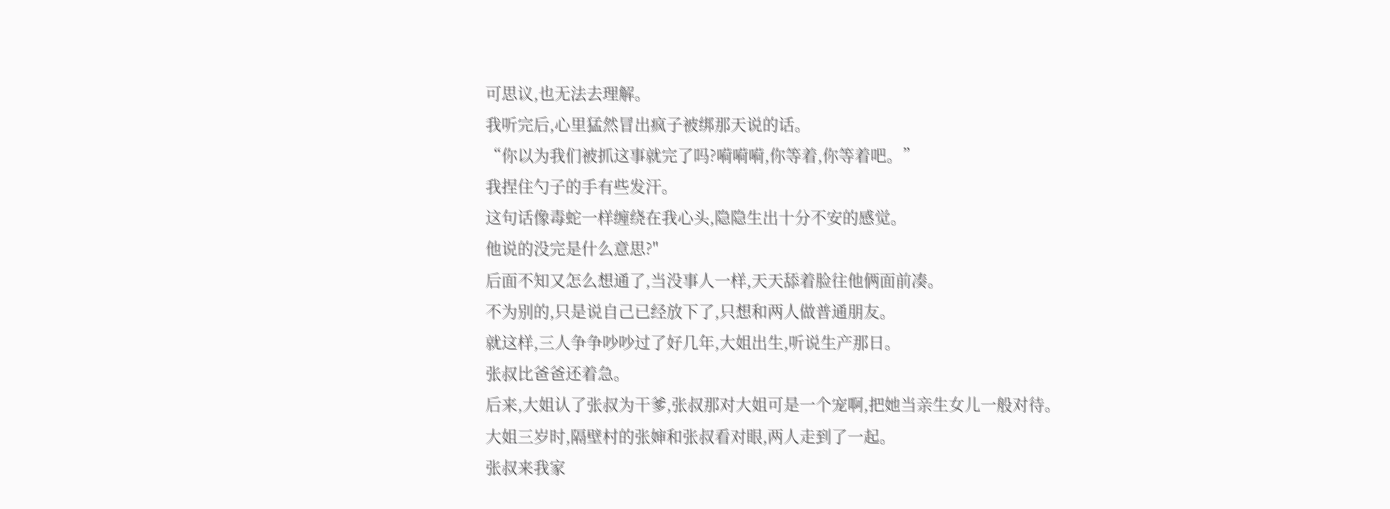可思议,也无法去理解。
我听完后,心里猛然冒出疯子被绑那天说的话。
“你以为我们被抓这事就完了吗?嗬嗬嗬,你等着,你等着吧。”
我捏住勺子的手有些发汗。
这句话像毒蛇一样缠绕在我心头,隐隐生出十分不安的感觉。
他说的没完是什么意思?"
后面不知又怎么想通了,当没事人一样,天天舔着脸往他俩面前凑。
不为别的,只是说自己已经放下了,只想和两人做普通朋友。
就这样,三人争争吵吵过了好几年,大姐出生,听说生产那日。
张叔比爸爸还着急。
后来,大姐认了张叔为干爹,张叔那对大姐可是一个宠啊,把她当亲生女儿一般对待。
大姐三岁时,隔壁村的张婶和张叔看对眼,两人走到了一起。
张叔来我家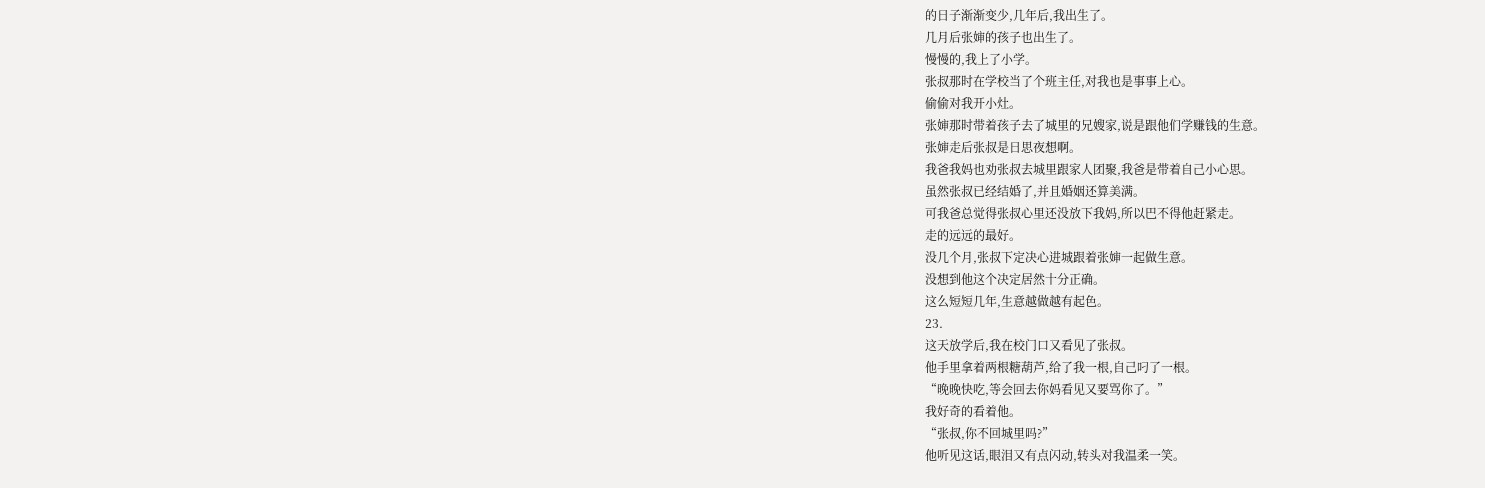的日子渐渐变少,几年后,我出生了。
几月后张婶的孩子也出生了。
慢慢的,我上了小学。
张叔那时在学校当了个班主任,对我也是事事上心。
偷偷对我开小灶。
张婶那时带着孩子去了城里的兄嫂家,说是跟他们学赚钱的生意。
张婶走后张叔是日思夜想啊。
我爸我妈也劝张叔去城里跟家人团聚,我爸是带着自己小心思。
虽然张叔已经结婚了,并且婚姻还算美满。
可我爸总觉得张叔心里还没放下我妈,所以巴不得他赶紧走。
走的远远的最好。
没几个月,张叔下定决心进城跟着张婶一起做生意。
没想到他这个决定居然十分正确。
这么短短几年,生意越做越有起色。
23.
这天放学后,我在校门口又看见了张叔。
他手里拿着两根糖葫芦,给了我一根,自己叼了一根。
“晚晚快吃,等会回去你妈看见又要骂你了。”
我好奇的看着他。
“张叔,你不回城里吗?”
他听见这话,眼泪又有点闪动,转头对我温柔一笑。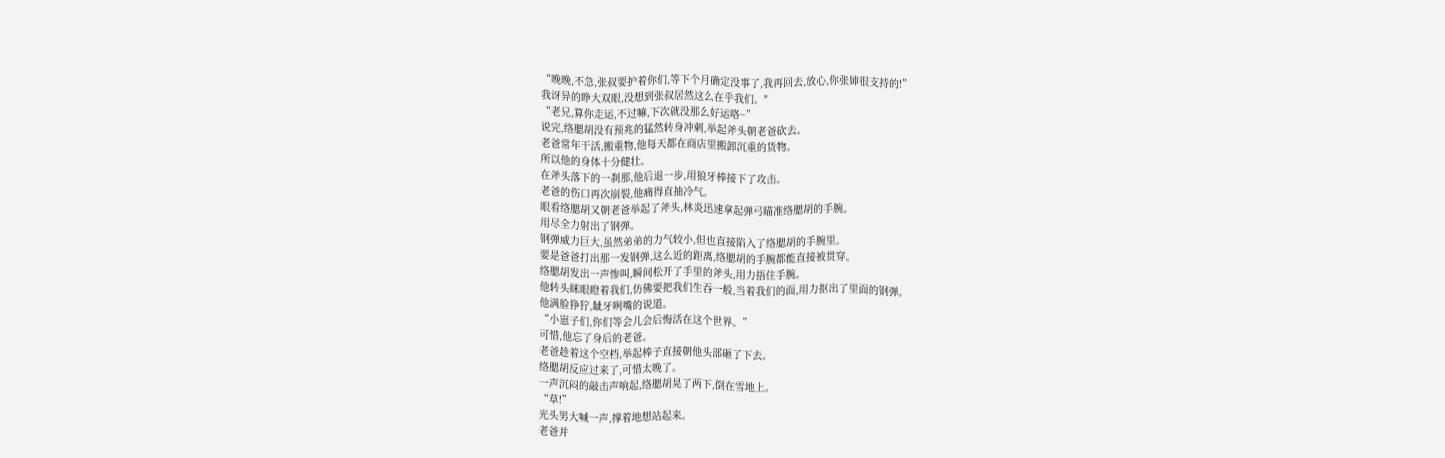“晚晚,不急,张叔要护着你们,等下个月确定没事了,我再回去,放心,你张婶很支持的!”
我讶异的睁大双眼,没想到张叔居然这么在乎我们。"
“老兄,算你走运,不过嘛,下次就没那么好运咯~”
说完,络腮胡没有预兆的猛然转身冲刺,举起斧头朝老爸砍去。
老爸常年干活,搬重物,他每天都在商店里搬卸沉重的货物。
所以他的身体十分健壮。
在斧头落下的一刹那,他后退一步,用狼牙棒接下了攻击。
老爸的伤口再次崩裂,他痛得直抽冷气。
眼看络腮胡又朝老爸举起了斧头,林炎迅速拿起弹弓瞄准络腮胡的手腕。
用尽全力射出了钢弹。
钢弹威力巨大,虽然弟弟的力气较小,但也直接陷入了络腮胡的手腕里。
要是爸爸打出那一发钢弹,这么近的距离,络腮胡的手腕都能直接被贯穿。
络腮胡发出一声惨叫,瞬间松开了手里的斧头,用力捂住手腕。
他转头眯眼瞪着我们,仿佛要把我们生吞一般,当着我们的面,用力抠出了里面的钢弹。
他满脸狰狞,龇牙咧嘴的说道。
“小崽子们,你们等会儿会后悔活在这个世界。”
可惜,他忘了身后的老爸。
老爸趁着这个空档,举起棒子直接朝他头部砸了下去。
络腮胡反应过来了,可惜太晚了。
一声沉闷的敲击声响起,络腮胡晃了两下,倒在雪地上。
“草!”
光头男大喊一声,撑着地想站起来。
老爸并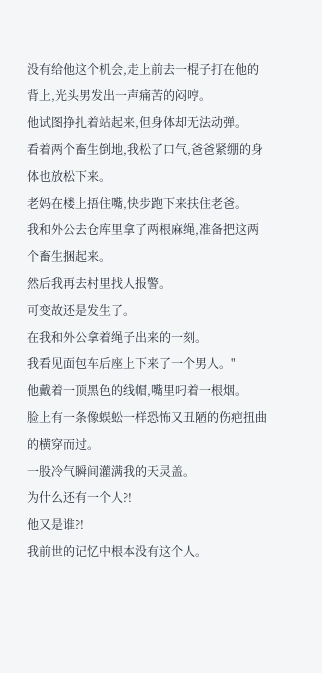没有给他这个机会,走上前去一棍子打在他的背上,光头男发出一声痛苦的闷哼。
他试图挣扎着站起来,但身体却无法动弹。
看着两个畜生倒地,我松了口气,爸爸紧绷的身体也放松下来。
老妈在楼上捂住嘴,快步跑下来扶住老爸。
我和外公去仓库里拿了两根麻绳,准备把这两个畜生捆起来。
然后我再去村里找人报警。
可变故还是发生了。
在我和外公拿着绳子出来的一刻。
我看见面包车后座上下来了一个男人。"
他戴着一顶黑色的线帽,嘴里叼着一根烟。
脸上有一条像蜈蚣一样恐怖又丑陋的伤疤扭曲的横穿而过。
一股冷气瞬间灌满我的天灵盖。
为什么还有一个人?!
他又是谁?!
我前世的记忆中根本没有这个人。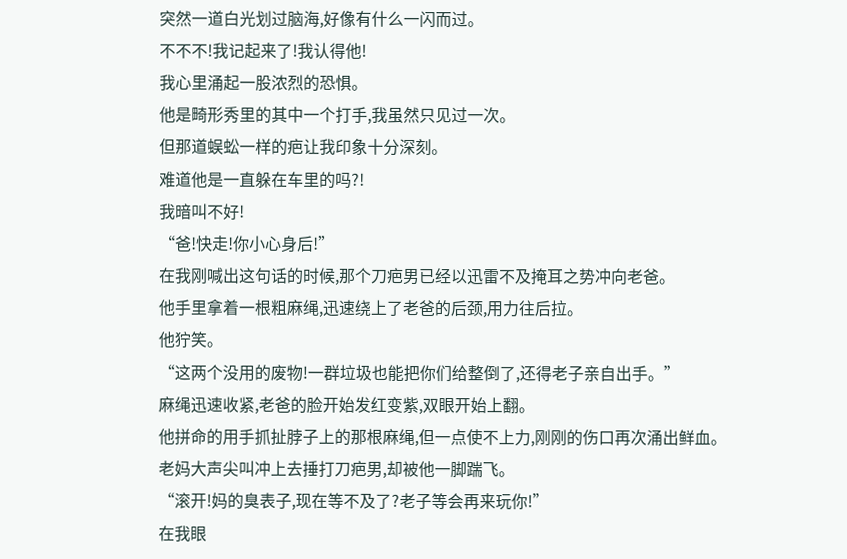突然一道白光划过脑海,好像有什么一闪而过。
不不不!我记起来了!我认得他!
我心里涌起一股浓烈的恐惧。
他是畸形秀里的其中一个打手,我虽然只见过一次。
但那道蜈蚣一样的疤让我印象十分深刻。
难道他是一直躲在车里的吗?!
我暗叫不好!
“爸!快走!你小心身后!”
在我刚喊出这句话的时候,那个刀疤男已经以迅雷不及掩耳之势冲向老爸。
他手里拿着一根粗麻绳,迅速绕上了老爸的后颈,用力往后拉。
他狞笑。
“这两个没用的废物!一群垃圾也能把你们给整倒了,还得老子亲自出手。”
麻绳迅速收紧,老爸的脸开始发红变紫,双眼开始上翻。
他拼命的用手抓扯脖子上的那根麻绳,但一点使不上力,刚刚的伤口再次涌出鲜血。
老妈大声尖叫冲上去捶打刀疤男,却被他一脚踹飞。
“滚开!妈的臭表子,现在等不及了?老子等会再来玩你!”
在我眼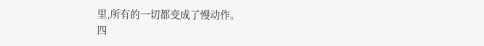里,所有的一切都变成了慢动作。
四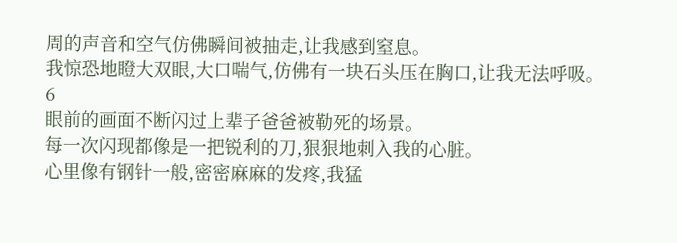周的声音和空气仿佛瞬间被抽走,让我感到窒息。
我惊恐地瞪大双眼,大口喘气,仿佛有一块石头压在胸口,让我无法呼吸。
6
眼前的画面不断闪过上辈子爸爸被勒死的场景。
每一次闪现都像是一把锐利的刀,狠狠地刺入我的心脏。
心里像有钢针一般,密密麻麻的发疼,我猛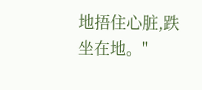地捂住心脏,跌坐在地。"